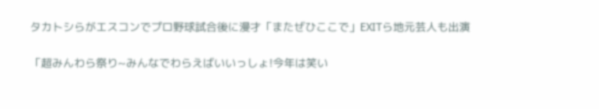タカトシらがエスコンでプロ野球試合後に漫才「またぜひここで」EXITら地元芸人も出演

「超みんわら祭り~みんなでわらえばいいっしょ!今年は笑い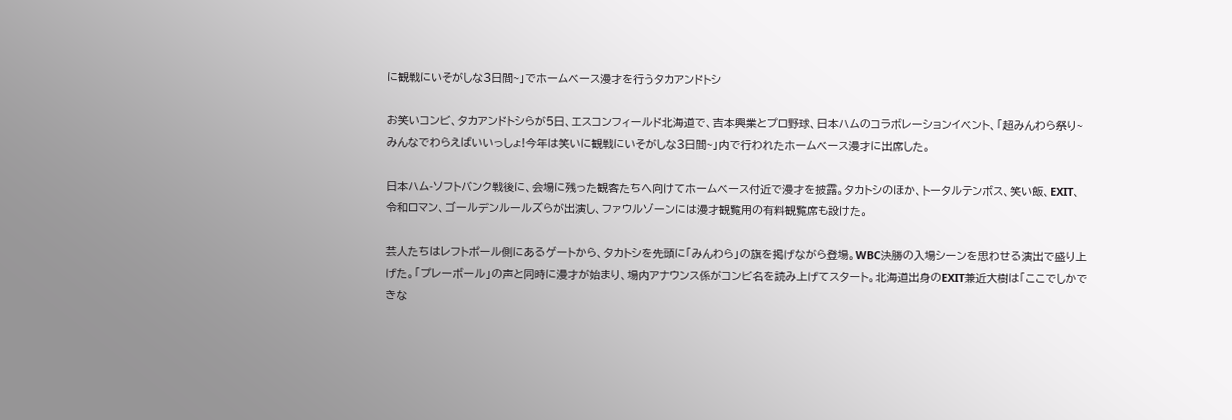に観戦にいそがしな3日間~」でホームベース漫才を行うタカアンドトシ

お笑いコンビ、タカアンドトシらが5日、エスコンフィールド北海道で、吉本興業とプロ野球、日本ハムのコラボレーションイベント、「超みんわら祭り~みんなでわらえばいいっしょ!今年は笑いに観戦にいそがしな3日間~」内で行われたホームベース漫才に出席した。

日本ハム-ソフトバンク戦後に、会場に残った観客たちへ向けてホームベース付近で漫才を披露。タカトシのほか、トータルテンボス、笑い飯、EXIT、令和ロマン、ゴールデンルールズらが出演し、ファウルゾーンには漫才観覧用の有料観覧席も設けた。

芸人たちはレフトポール側にあるゲートから、タカトシを先頭に「みんわら」の旗を掲げながら登場。WBC決勝の入場シーンを思わせる演出で盛り上げた。「プレーボール」の声と同時に漫才が始まり、場内アナウンス係がコンビ名を読み上げてスタート。北海道出身のEXIT兼近大樹は「ここでしかできな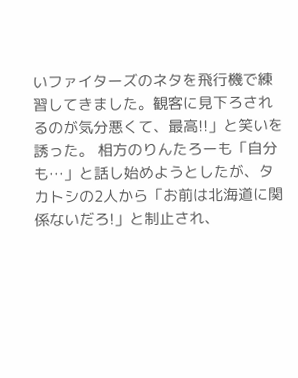いファイターズのネタを飛行機で練習してきました。観客に見下ろされるのが気分悪くて、最高!!」と笑いを誘った。 相方のりんたろーも「自分も…」と話し始めようとしたが、タカトシの2人から「お前は北海道に関係ないだろ!」と制止され、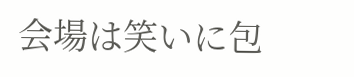会場は笑いに包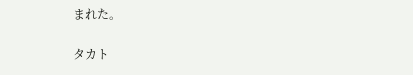まれた。

タカト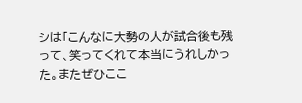シは「こんなに大勢の人が試合後も残って、笑ってくれて本当にうれしかった。またぜひここ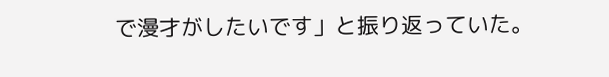で漫才がしたいです」と振り返っていた。